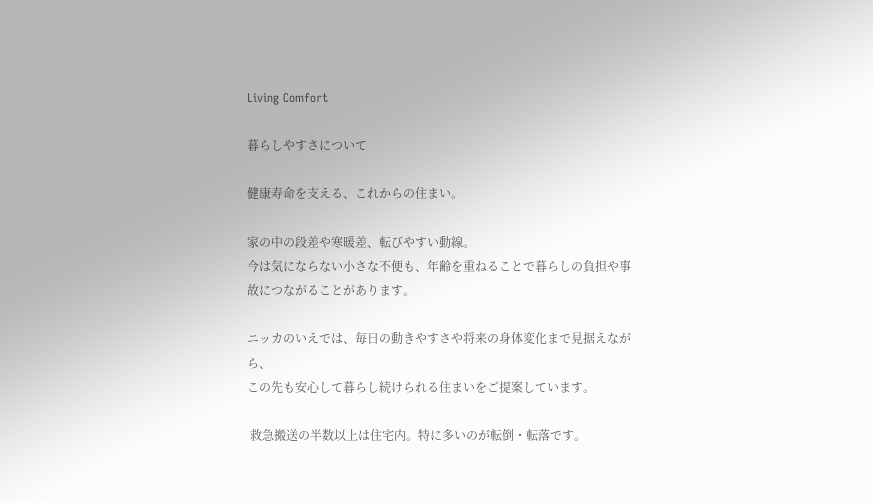Living Comfort

暮らしやすさについて

健康寿命を支える、これからの住まい。

家の中の段差や寒暖差、転びやすい動線。
今は気にならない小さな不便も、年齢を重ねることで暮らしの負担や事故につながることがあります。

ニッカのいえでは、毎日の動きやすさや将来の身体変化まで見据えながら、
この先も安心して暮らし続けられる住まいをご提案しています。

 救急搬送の半数以上は住宅内。特に多いのが転倒・転落です。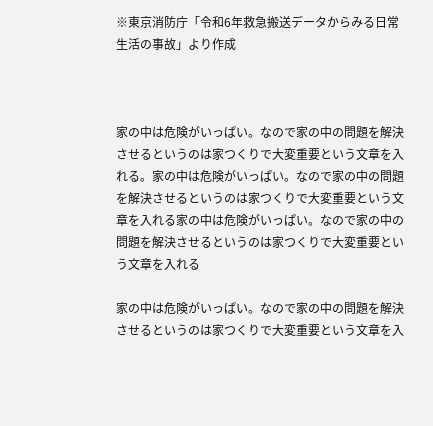※東京消防庁「令和6年救急搬送データからみる日常生活の事故」より作成



家の中は危険がいっぱい。なので家の中の問題を解決させるというのは家つくりで大変重要という文章を入れる。家の中は危険がいっぱい。なので家の中の問題を解決させるというのは家つくりで大変重要という文章を入れる家の中は危険がいっぱい。なので家の中の問題を解決させるというのは家つくりで大変重要という文章を入れる

家の中は危険がいっぱい。なので家の中の問題を解決させるというのは家つくりで大変重要という文章を入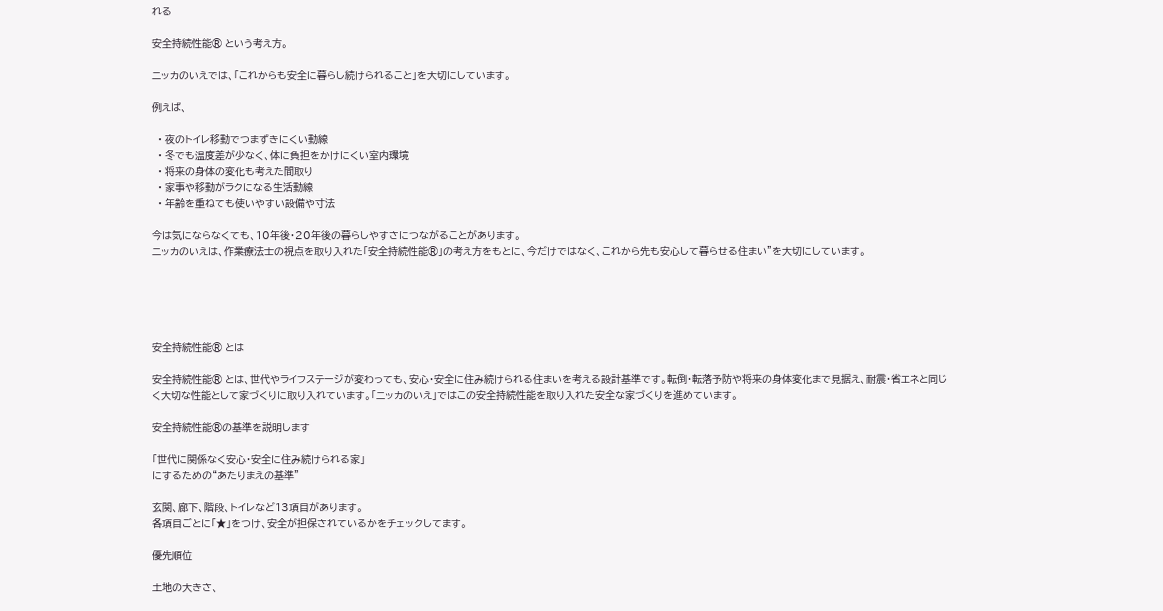れる

安全持続性能® という考え方。

ニッカのいえでは、「これからも安全に暮らし続けられること」を大切にしています。

例えば、

  • 夜のトイレ移動でつまずきにくい動線
  • 冬でも温度差が少なく、体に負担をかけにくい室内環境
  • 将来の身体の変化も考えた間取り
  • 家事や移動がラクになる生活動線
  • 年齢を重ねても使いやすい設備や寸法

今は気にならなくても、10年後・20年後の暮らしやすさにつながることがあります。
ニッカのいえは、作業療法士の視点を取り入れた「安全持続性能®」の考え方をもとに、今だけではなく、これから先も安心して暮らせる住まい”を大切にしています。





安全持続性能® とは

安全持続性能® とは、世代やライフステージが変わっても、安心・安全に住み続けられる住まいを考える設計基準です。転倒・転落予防や将来の身体変化まで見据え、耐震・省エネと同じく大切な性能として家づくりに取り入れています。「ニッカのいえ」ではこの安全持続性能を取り入れた安全な家づくりを進めています。

安全持続性能®の基準を説明します

「世代に関係なく安心・安全に住み続けられる家」
にするための“あたりまえの基準”

玄関、廊下、階段、トイレなど13項目があります。
各項目ごとに「★」をつけ、安全が担保されているかをチェックしてます。

優先順位

土地の大きさ、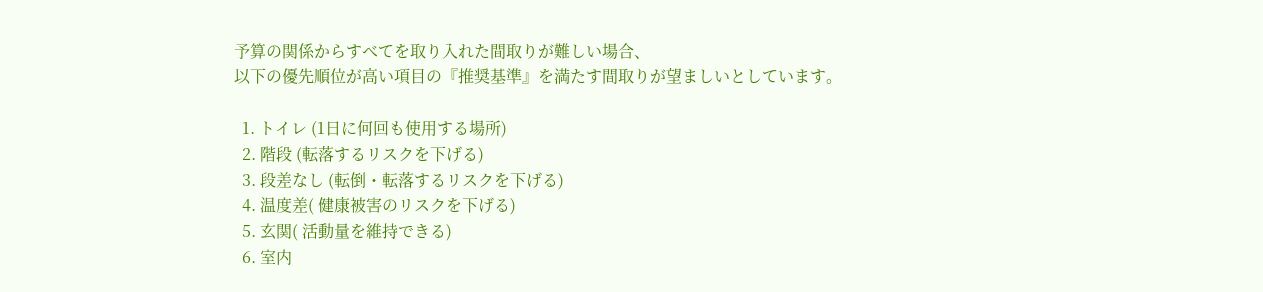予算の関係からすべてを取り入れた間取りが難しい場合、
以下の優先順位が高い項目の『推奨基準』を満たす間取りが望ましいとしています。

  1. トイレ (1日に何回も使用する場所)
  2. 階段 (転落するリスクを下げる)
  3. 段差なし (転倒・転落するリスクを下げる)
  4. 温度差( 健康被害のリスクを下げる)
  5. 玄関( 活動量を維持できる)
  6. 室内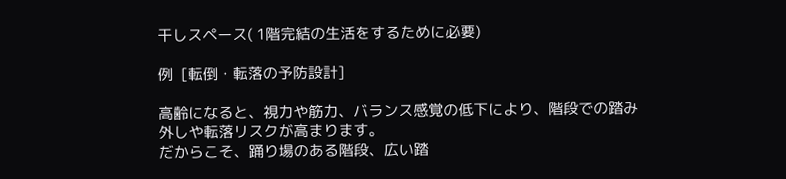干しスペース( 1階完結の生活をするために必要)

例  [転倒・転落の予防設計]

高齢になると、視力や筋力、バランス感覚の低下により、階段での踏み外しや転落リスクが高まります。
だからこそ、踊り場のある階段、広い踏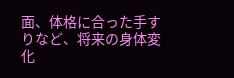面、体格に合った手すりなど、将来の身体変化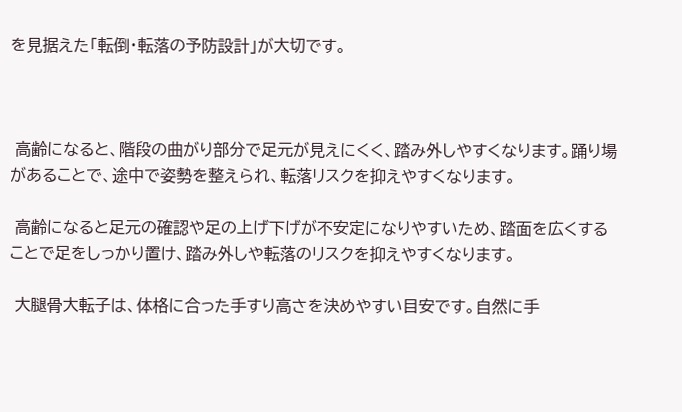を見据えた「転倒・転落の予防設計」が大切です。



 高齢になると、階段の曲がり部分で足元が見えにくく、踏み外しやすくなります。踊り場があることで、途中で姿勢を整えられ、転落リスクを抑えやすくなります。

 高齢になると足元の確認や足の上げ下げが不安定になりやすいため、踏面を広くすることで足をしっかり置け、踏み外しや転落のリスクを抑えやすくなります。

 大腿骨大転子は、体格に合った手すり高さを決めやすい目安です。自然に手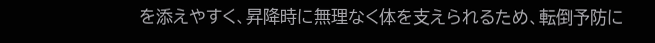を添えやすく、昇降時に無理なく体を支えられるため、転倒予防に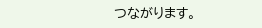つながります。